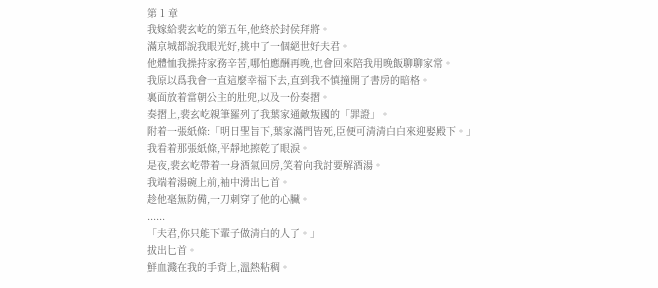第 1 章
我嫁給裴玄屹的第五年,他終於封侯拜將。
滿京城都說我眼光好,挑中了一個絕世好夫君。
他體恤我操持家務辛苦,哪怕應酬再晚,也會回來陪我用晚飯聊聊家常。
我原以爲我會一直這麼幸福下去,直到我不慎撞開了書房的暗格。
裏面放着當朝公主的肚兜,以及一份奏摺。
奏摺上,裴玄屹親筆羅列了我葉家通敵叛國的「罪證」。
附着一張紙條:「明日聖旨下,葉家滿門皆死,臣便可清清白白來迎娶殿下。」
我看着那張紙條,平靜地擦乾了眼淚。
是夜,裴玄屹帶着一身酒氣回房,笑着向我討要解酒湯。
我端着湯碗上前,袖中滑出匕首。
趁他毫無防備,一刀刺穿了他的心臟。
......
「夫君,你只能下輩子做清白的人了。」
拔出匕首。
鮮血濺在我的手背上,溫熱粘稠。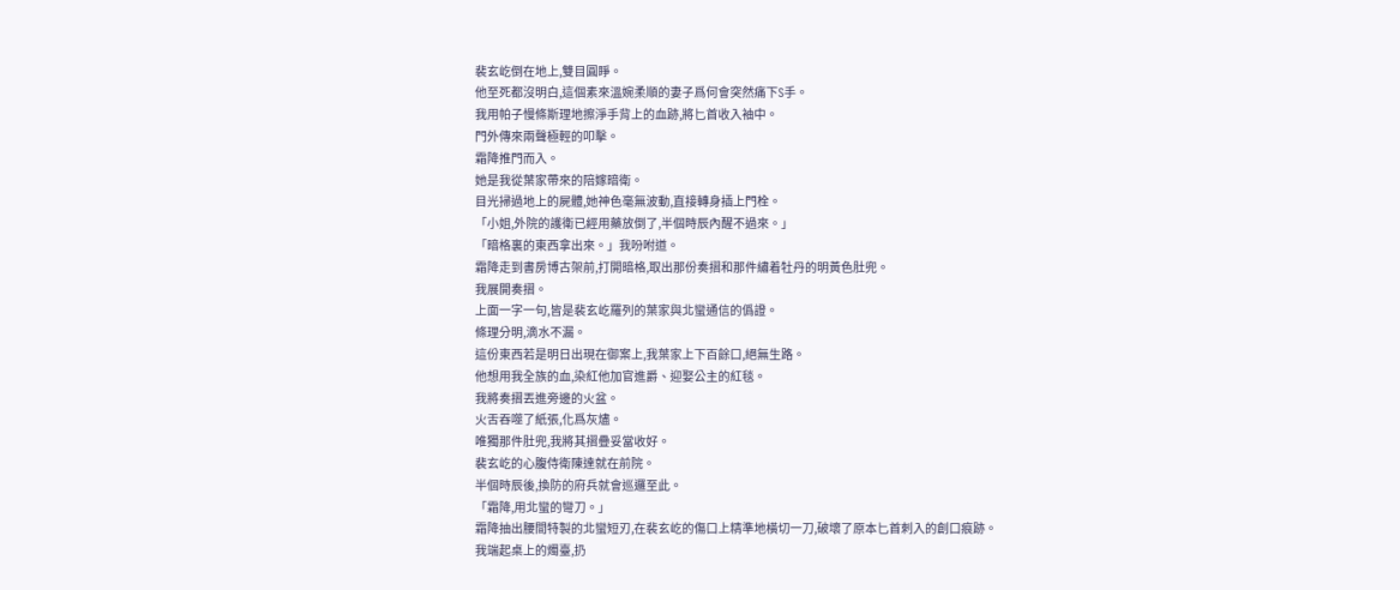裴玄屹倒在地上,雙目圓睜。
他至死都沒明白,這個素來溫婉柔順的妻子爲何會突然痛下S手。
我用帕子慢條斯理地擦淨手背上的血跡,將匕首收入袖中。
門外傳來兩聲極輕的叩擊。
霜降推門而入。
她是我從葉家帶來的陪嫁暗衛。
目光掃過地上的屍體,她神色毫無波動,直接轉身插上門栓。
「小姐,外院的護衛已經用藥放倒了,半個時辰內醒不過來。」
「暗格裏的東西拿出來。」我吩咐道。
霜降走到書房博古架前,打開暗格,取出那份奏摺和那件繡着牡丹的明黃色肚兜。
我展開奏摺。
上面一字一句,皆是裴玄屹羅列的葉家與北蠻通信的僞證。
條理分明,滴水不漏。
這份東西若是明日出現在御案上,我葉家上下百餘口,絕無生路。
他想用我全族的血,染紅他加官進爵、迎娶公主的紅毯。
我將奏摺丟進旁邊的火盆。
火舌吞噬了紙張,化爲灰燼。
唯獨那件肚兜,我將其摺疊妥當收好。
裴玄屹的心腹侍衛陳達就在前院。
半個時辰後,換防的府兵就會巡邏至此。
「霜降,用北蠻的彎刀。」
霜降抽出腰間特製的北蠻短刃,在裴玄屹的傷口上精準地橫切一刀,破壞了原本匕首刺入的創口痕跡。
我端起桌上的燭臺,扔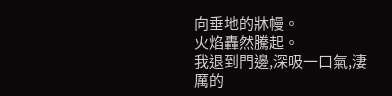向垂地的牀幔。
火焰轟然騰起。
我退到門邊,深吸一口氣,淒厲的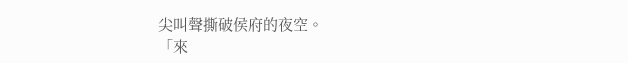尖叫聲撕破侯府的夜空。
「來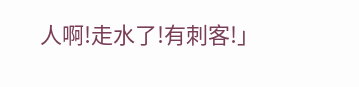人啊!走水了!有刺客!」